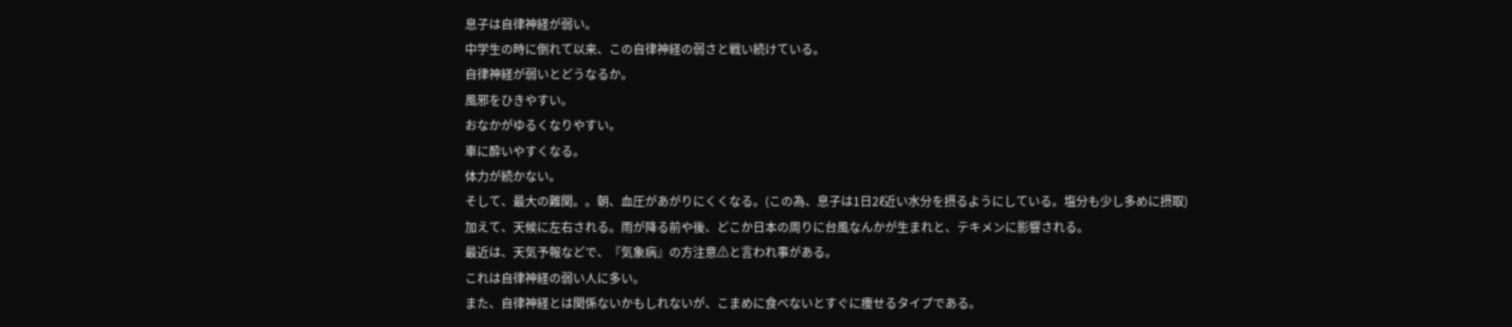息子は自律神経が弱い。
中学生の時に倒れて以来、この自律神経の弱さと戦い続けている。
自律神経が弱いとどうなるか。
風邪をひきやすい。
おなかがゆるくなりやすい。
車に酔いやすくなる。
体力が続かない。
そして、最大の難関。。朝、血圧があがりにくくなる。(この為、息子は1日2ℓ近い水分を摂るようにしている。塩分も少し多めに摂取)
加えて、天候に左右される。雨が降る前や後、どこか日本の周りに台風なんかが生まれと、テキメンに影響される。
最近は、天気予報などで、『気象病』の方注意⚠と言われ事がある。
これは自律神経の弱い人に多い。
また、自律神経とは関係ないかもしれないが、こまめに食べないとすぐに痩せるタイプである。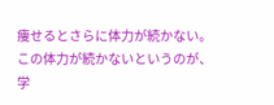痩せるとさらに体力が続かない。
この体力が続かないというのが、学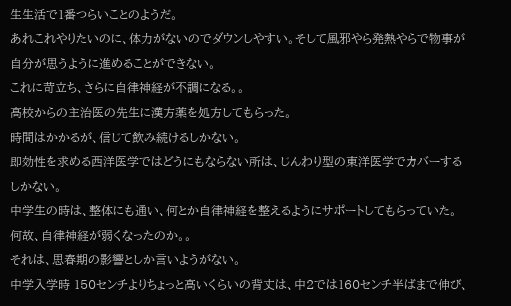生生活で1番つらいことのようだ。
あれこれやりたいのに、体力がないのでダウンしやすい。そして風邪やら発熱やらで物事が自分が思うように進めることができない。
これに苛立ち、さらに自律神経が不調になる。。
高校からの主治医の先生に漢方薬を処方してもらった。
時間はかかるが、信じて飲み続けるしかない。
即効性を求める西洋医学ではどうにもならない所は、じんわり型の東洋医学でカバーするしかない。
中学生の時は、整体にも通い、何とか自律神経を整えるようにサポートしてもらっていた。
何故、自律神経が弱くなったのか。。
それは、思春期の影響としか言いようがない。
中学入学時 150センチよりちょっと高いくらいの背丈は、中2では160センチ半ばまで伸び、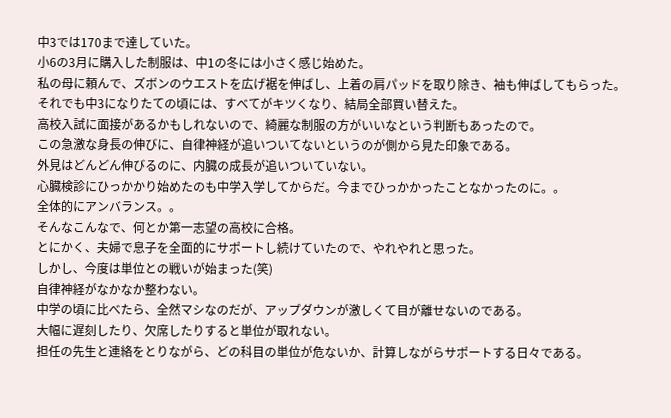中3では170まで達していた。
小6の3月に購入した制服は、中1の冬には小さく感じ始めた。
私の母に頼んで、ズボンのウエストを広げ裾を伸ばし、上着の肩パッドを取り除き、袖も伸ばしてもらった。
それでも中3になりたての頃には、すべてがキツくなり、結局全部買い替えた。
高校入試に面接があるかもしれないので、綺麗な制服の方がいいなという判断もあったので。
この急激な身長の伸びに、自律神経が追いついてないというのが側から見た印象である。
外見はどんどん伸びるのに、内臓の成長が追いついていない。
心臓検診にひっかかり始めたのも中学入学してからだ。今までひっかかったことなかったのに。。
全体的にアンバランス。。
そんなこんなで、何とか第一志望の高校に合格。
とにかく、夫婦で息子を全面的にサポートし続けていたので、やれやれと思った。
しかし、今度は単位との戦いが始まった(笑)
自律神経がなかなか整わない。
中学の頃に比べたら、全然マシなのだが、アップダウンが激しくて目が離せないのである。
大幅に遅刻したり、欠席したりすると単位が取れない。
担任の先生と連絡をとりながら、どの科目の単位が危ないか、計算しながらサポートする日々である。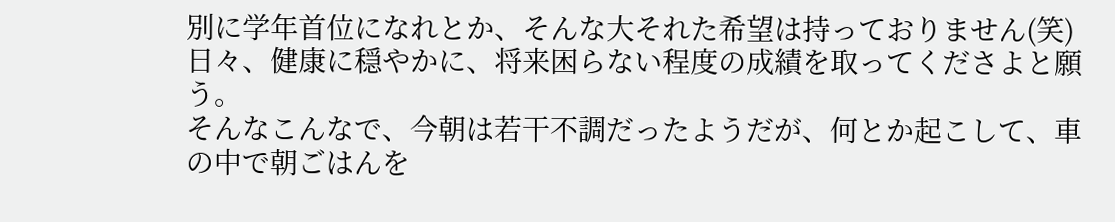別に学年首位になれとか、そんな大それた希望は持っておりません(笑)
日々、健康に穏やかに、将来困らない程度の成績を取ってくださよと願う。
そんなこんなで、今朝は若干不調だったようだが、何とか起こして、車の中で朝ごはんを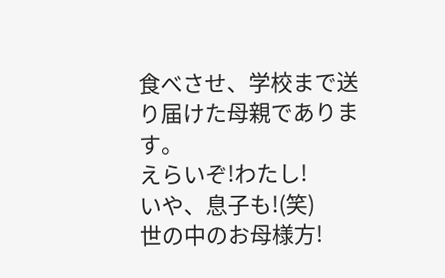食べさせ、学校まで送り届けた母親であります。
えらいぞ!わたし!
いや、息子も!(笑)
世の中のお母様方!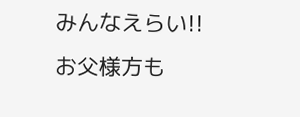みんなえらい!!
お父様方も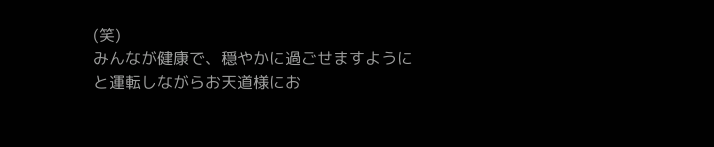(笑)
みんなが健康で、穏やかに過ごせますようにと運転しながらお天道様にお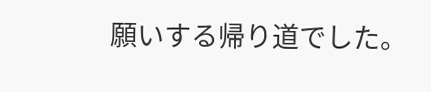願いする帰り道でした。